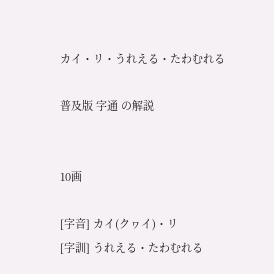カイ・リ・うれえる・たわむれる

普及版 字通 の解説


10画

[字音] カイ(クヮイ)・リ
[字訓] うれえる・たわむれる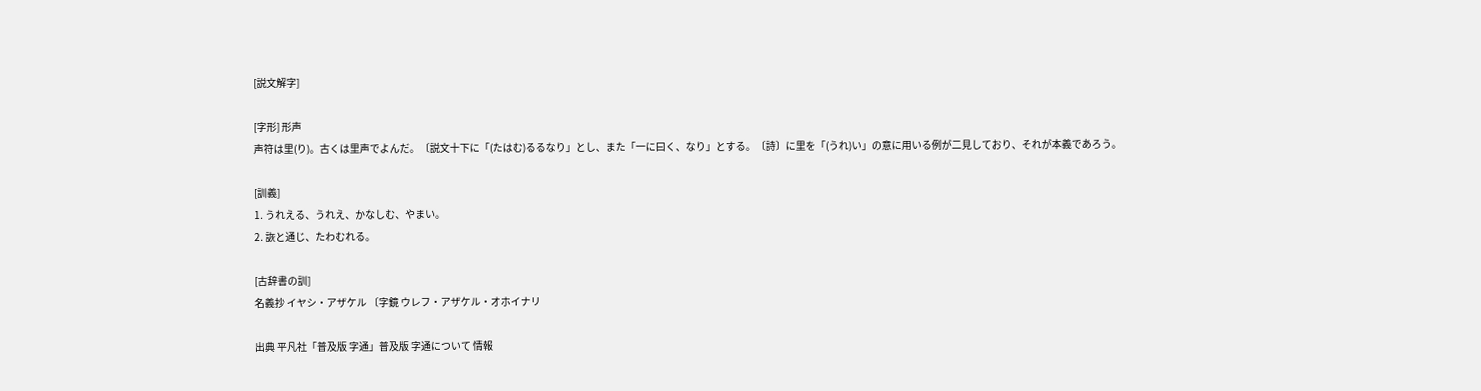[説文解字]

[字形] 形声
声符は里(り)。古くは里声でよんだ。〔説文十下に「(たはむ)るるなり」とし、また「一に曰く、なり」とする。〔詩〕に里を「(うれ)い」の意に用いる例が二見しており、それが本義であろう。

[訓義]
1. うれえる、うれえ、かなしむ、やまい。
2. 詼と通じ、たわむれる。

[古辞書の訓]
名義抄 イヤシ・アザケル 〔字鏡 ウレフ・アザケル・オホイナリ

出典 平凡社「普及版 字通」普及版 字通について 情報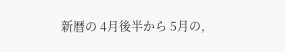新暦の 4月後半から 5月の,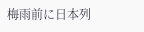梅雨前に日本列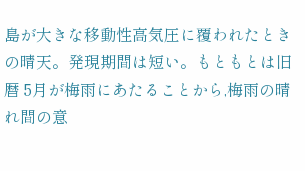島が大きな移動性高気圧に覆われたときの晴天。発現期間は短い。もともとは旧暦 5月が梅雨にあたることから,梅雨の晴れ間の意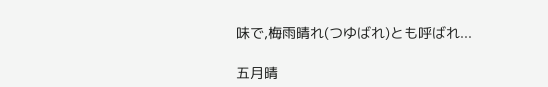味で,梅雨晴れ(つゆばれ)とも呼ばれ...

五月晴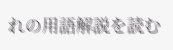れの用語解説を読む